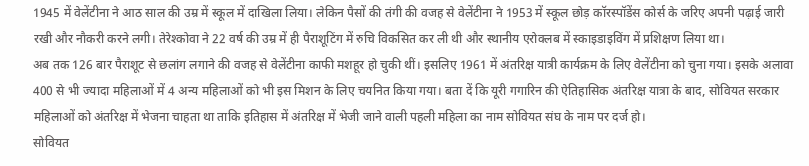1945 में वेलेंटीना ने आठ साल की उम्र में स्कूल में दाखिला लिया। लेकिन पैसों की तंगी की वजह से वेलेंटीना ने 1953 में स्कूल छोड़ कॉरस्पॉडेंस कोर्स के जरिए अपनी पढ़ाई जारी रखी और नौकरी करने लगी। तेरेश्कोवा ने 22 वर्ष की उम्र में ही पैराशूटिंग में रुचि विकसित कर ली थी और स्थानीय एरोक्लब में स्काइडाइविंग में प्रशिक्षण लिया था।
अब तक 126 बार पैराशूट से छलांग लगाने की वजह से वेलेंटीना काफी मशहूर हो चुकी थीं। इसलिए 1961 में अंतरिक्ष यात्री कार्यक्रम के लिए वेलेंटीना को चुना गया। इसके अलावा 400 से भी ज्यादा महिलाओं में 4 अन्य महिलाओं को भी इस मिशन के लिए चयनित किया गया। बता दें कि यूरी गगारिन की ऐतिहासिक अंतरिक्ष यात्रा के बाद, सोवियत सरकार महिलाओं को अंतरिक्ष में भेजना चाहता था ताकि इतिहास में अंतरिक्ष में भेजी जाने वाली पहली महिला का नाम सोवियत संघ के नाम पर दर्ज हो।
सोवियत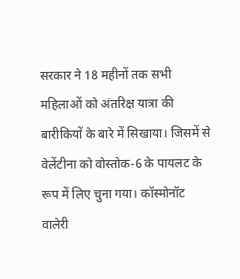सरकार ने 18 महीनों तक सभी महिलाओं को अंतरिक्ष यात्रा की बारीकियों के बारे में सिखाया। जिसमें से वेलेंटीना को वोस्तोक-6 के पायलट के रूप में लिए चुना गया। कॉस्मोनॉट वालेरी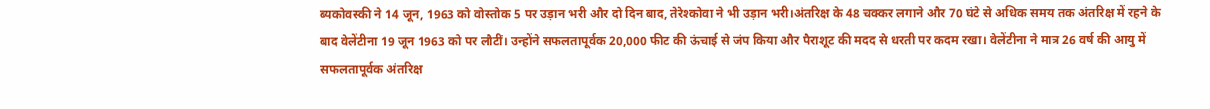ब्यकोवस्की ने 14 जून, 1963 को वोस्तोक 5 पर उड़ान भरी और दो दिन बाद, तेरेश्कोवा ने भी उड़ान भरी।अंतरिक्ष के 48 चक्कर लगाने और 70 घंटे से अधिक समय तक अंतरिक्ष में रहने के बाद वेलेंटीना 19 जून 1963 को पर लौटीं। उन्होंने सफलतापूर्वक 20,000 फीट की ऊंचाई से जंप किया और पैराशूट की मदद से धरती पर कदम रखा। वेलेंटीना ने मात्र 26 वर्ष की आयु में सफलतापूर्वक अंतरिक्ष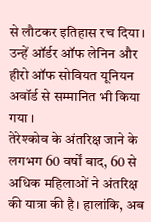से लौटकर इतिहास रच दिया। उन्हें ऑर्डर ऑफ लेनिन और हीरो ऑफ सोवियत यूनियन अवॉर्ड से सम्मानित भी किया गया ।
तेरेश्कोव के अंतरिक्ष जाने के लगभग 60 वर्षों बाद, 60 से अधिक महिलाओं ने अंतरिक्ष की यात्रा की है। हालांकि, अब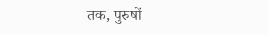तक, पुरुषों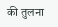की तुलना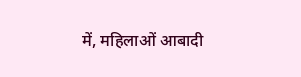में, महिलाओं आबादी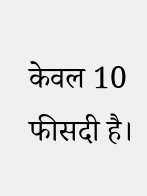केवल 10 फीसदी है।